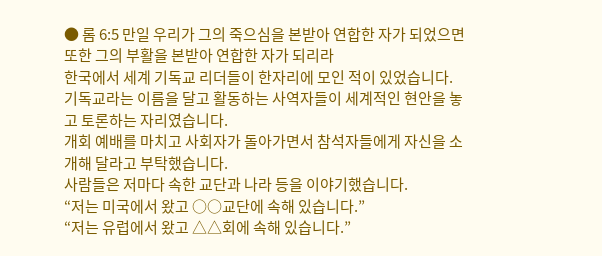● 롬 6:5 만일 우리가 그의 죽으심을 본받아 연합한 자가 되었으면 또한 그의 부활을 본받아 연합한 자가 되리라
한국에서 세계 기독교 리더들이 한자리에 모인 적이 있었습니다.
기독교라는 이름을 달고 활동하는 사역자들이 세계적인 현안을 놓고 토론하는 자리였습니다.
개회 예배를 마치고 사회자가 돌아가면서 참석자들에게 자신을 소개해 달라고 부탁했습니다.
사람들은 저마다 속한 교단과 나라 등을 이야기했습니다.
“저는 미국에서 왔고 ○○교단에 속해 있습니다.”
“저는 유럽에서 왔고 △△회에 속해 있습니다.”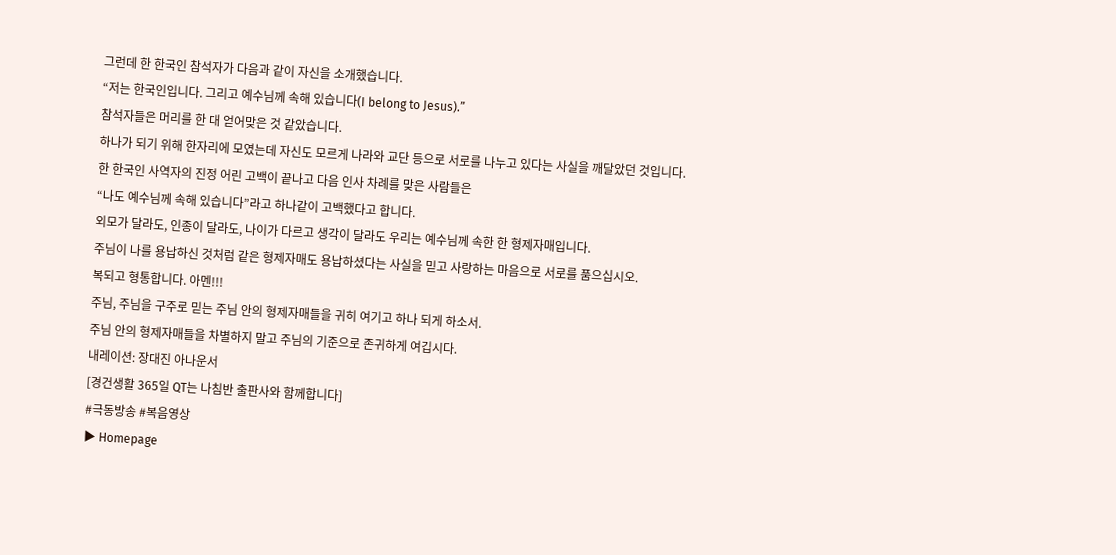그런데 한 한국인 참석자가 다음과 같이 자신을 소개했습니다.
“저는 한국인입니다. 그리고 예수님께 속해 있습니다(I belong to Jesus).”
참석자들은 머리를 한 대 얻어맞은 것 같았습니다.
하나가 되기 위해 한자리에 모였는데 자신도 모르게 나라와 교단 등으로 서로를 나누고 있다는 사실을 깨달았던 것입니다.
한 한국인 사역자의 진정 어린 고백이 끝나고 다음 인사 차례를 맞은 사람들은
“나도 예수님께 속해 있습니다”라고 하나같이 고백했다고 합니다.
외모가 달라도, 인종이 달라도, 나이가 다르고 생각이 달라도 우리는 예수님께 속한 한 형제자매입니다.
주님이 나를 용납하신 것처럼 같은 형제자매도 용납하셨다는 사실을 믿고 사랑하는 마음으로 서로를 품으십시오.
복되고 형통합니다. 아멘!!!
주님, 주님을 구주로 믿는 주님 안의 형제자매들을 귀히 여기고 하나 되게 하소서.
주님 안의 형제자매들을 차별하지 말고 주님의 기준으로 존귀하게 여깁시다.
내레이션: 장대진 아나운서
[경건생활 365일 QT는 나침반 출판사와 함께합니다]
#극동방송 #복음영상
▶ Homepage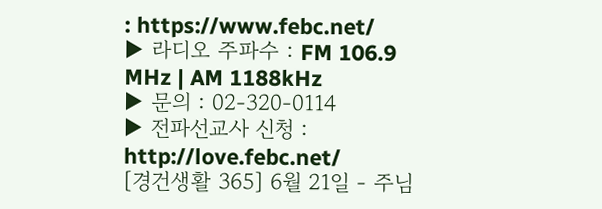: https://www.febc.net/
▶ 라디오 주파수 : FM 106.9 MHz | AM 1188kHz
▶ 문의 : 02-320-0114
▶ 전파선교사 신청 : http://love.febc.net/
[경건생활 365] 6월 21일 - 주님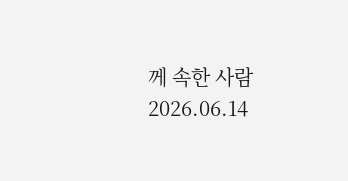께 속한 사람
2026.06.14